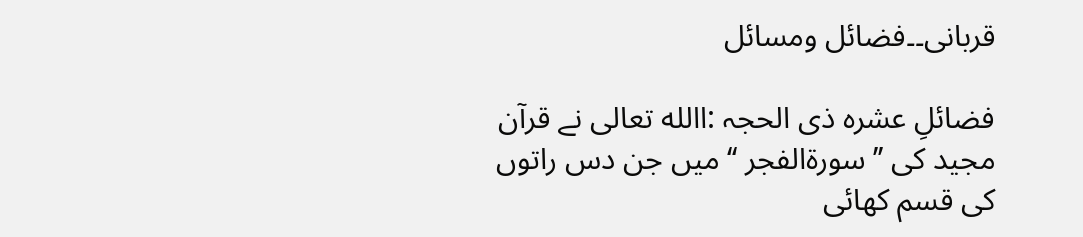قربانی۔۔فضائل ومسائل

فضائلِ عشرہ ذی الحجہ :االله تعالی نے قرآن مجید کی ’’ سورۃالفجر ‘‘ میں جن دس راتوں کی قسم کھائی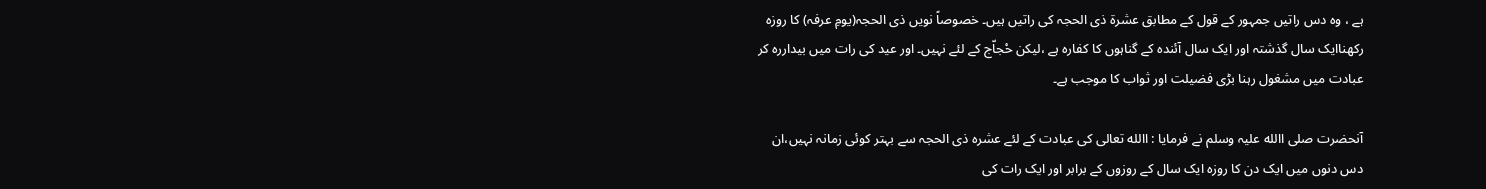ہے ، وہ دس راتیں جمہور کے قول کے مطابق عشرۃ ذی الحجہ کی راتیں ہیں۔ خصوصاً نویں ذی الحجہ(یومِ عرفہ) کا روزہ رکھناایک سال گذشتہ اور ایک سال آئندہ کے گناہوں کا کفارہ ہے ،لیکن حْجاّج کے لئے نہیں۔ اور عید کی رات میں بیداررہ کر عبادت میں مشغول رہنا بڑی فضیلت اور ثواب کا موجب ہے۔

آنحضرت صلی االله علیہ وسلم نے فرمایا : االله تعالی کی عبادت کے لئے عشرہ ذی الحجہ سے بہتر کوئی زمانہ نہیں،ان دس دنوں میں ایک دن کا روزہ ایک سال کے روزوں کے برابر اور ایک رات کی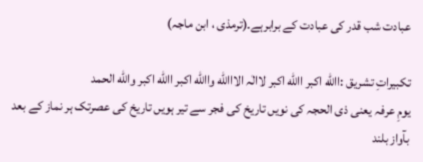عبادت شب قدر کی عبادت کے برابرہے۔(ترمذی ، ابن ماجہ)

تکبیراتِ تشریق :االله اکبر االله اکبر لاالٰہ الااالله واالله اکبر االله اکبر والله الحمد
یومِ عرفہ یعنی ذی الحجہ کی نویں تاریخ کی فجر سے تیر ہویں تاریخ کی عصرتک ہر نماز کے بعد بآواز بلند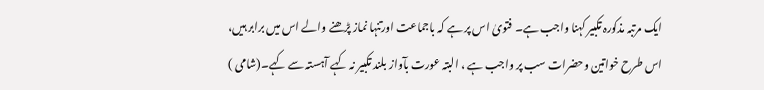ایک مرتبہ مذکورہ تکبیر کہنا واجب ہے۔ فتویٰ اس پر ہے کہ باجماعت اورتنہا نماز پڑھنے والے اس میں برابر ہیں، اس طرح خواتین وحضرات سب پر واجب ہے ، البتہ عورت بآواز بلند تکبیر نہ کہے آہستہ سے کہے۔(شامی )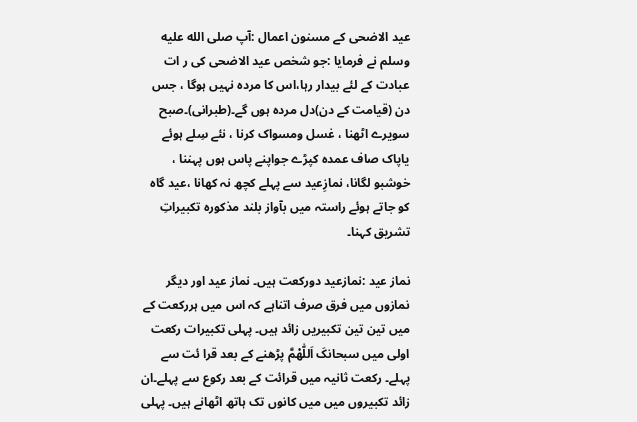عید الاضحی کے مسنون اعمال :آپ صلى الله عليه وسلم نے فرمایا :جو شخص عید الاضحی کی ر ات عبادت کے لئے بیدار رہا،اس کا مردہ نہیں ہوگا ، جس دن (قیامت کے دن)دل مردہ ہوں گے۔(طبرانی)۔صبح سویرے اٹھنا ، غسل ومسواک کرنا ، نئے سِلے ہوئے یاپاک صاف عمدہ کپڑے جواپنے پاس ہوں پہننا ، خوشبو لگانا، نمازِعید سے پہلے کچھ نہ کھانا ،عید گاہ کو جاتے ہوئے راستہ میں بآواز بلند مذکورہ تکبیراتِ تشریق کہنا۔

نماز عید :نمازعید دورکعت ہیں۔ نماز عید اور دیگر نمازوں میں فرق صرف اتناہے کہ اس میں ہررکعت کے میں تین تین تکبیریں زائد ہیں۔ پہلی تکبیرات رکعت اولی میں سبحانکَ اَللّٰھْمَّ پڑھنے کے بعد قرا ئت سے پہلے۔ رکعت ثانیہ میں قرائت کے بعد رکوع سے پہلے۔ان زائد تکبیروں میں میں کانوں تک ہاتھ اٹھانے ہیں۔ پہلی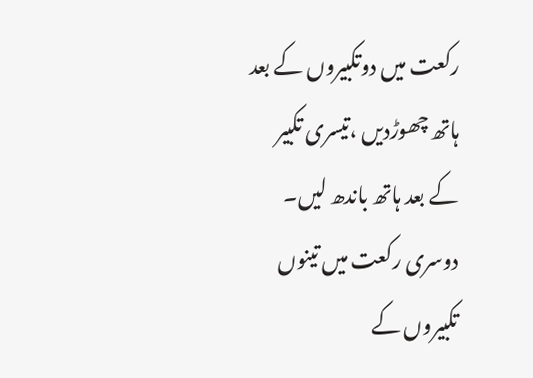رکعت میں دوتکبیروں کے بعد ہاتھ چھوڑدیں ،تیسری تکبیر کے بعد ہاتھ باندھ لیں۔ دوسری رکعت میں تینوں تکبیروں کے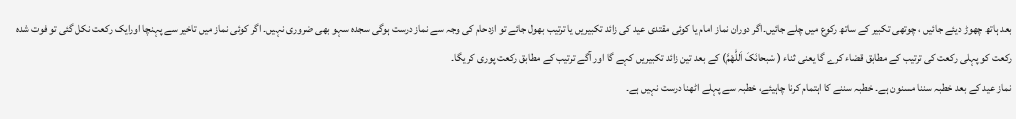بعد ہاتھ چھوڑ دیئے جائیں ، چوتھی تکبیر کے ساتھ رکوع میں چلے جائیں۔اگر دوران نماز امام یا کوئی مقتدی عید کی زائد تکبیریں یا ترتیب بھول جائے تو ازدحام کی وجہ سے نماز درست ہوگی سجدہ سہو بھی ضروری نہیں۔ اگر کوئی نماز میں تاخیر سے پہنچا اورایک رکعت نکل گئی تو فوت شدہ رکعت کو پہلی رکعت کی ترتیب کے مطابق قضاء کرے گا یعنی ثناء ( سْبحانَکَ اَللّٰھْمَّ) کے بعد تین زائد تکبیریں کہے گا اور آگے ترتیب کے مطابق رکعت پوری کریگا۔
نماز عید کے بعد خطبہ سننا مسنون ہے۔ خطبہ سننے کا اہتمام کرنا چاہیئے، خطبہ سے پہلے اٹھنا درست نہیں ہے۔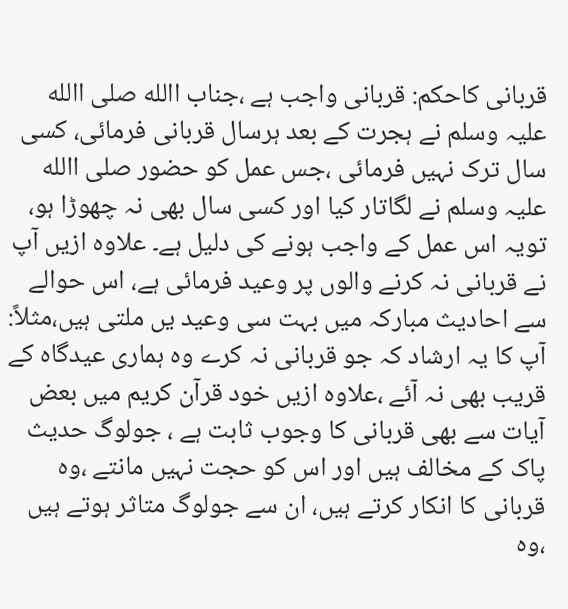قربانی کاحکم: قربانی واجب ہے ،جناب االله صلی االله علیہ وسلم نے ہجرت کے بعد ہرسال قربانی فرمائی، کسی سال ترک نہیں فرمائی ،جس عمل کو حضور صلی االله علیہ وسلم نے لگاتار کیا اور کسی سال بھی نہ چھوڑا ہو، تویہ اس عمل کے واجب ہونے کی دلیل ہے۔ علاوہ ازیں آپ نے قربانی نہ کرنے والوں پر وعید فرمائی ہے، اس حوالے سے احادیث مبارکہ میں بہت سی وعید یں ملتی ہیں،مثلاً: آپ کا یہ ارشاد کہ جو قربانی نہ کرے وہ ہماری عیدگاہ کے قریب بھی نہ آئے ،علاوہ ازیں خود قرآن کریم میں بعض آیات سے بھی قربانی کا وجوب ثابت ہے ، جولوگ حدیث پاک کے مخالف ہیں اور اس کو حجت نہیں مانتے ،وہ قربانی کا انکار کرتے ہیں، ان سے جولوگ متاثر ہوتے ہیں ،وہ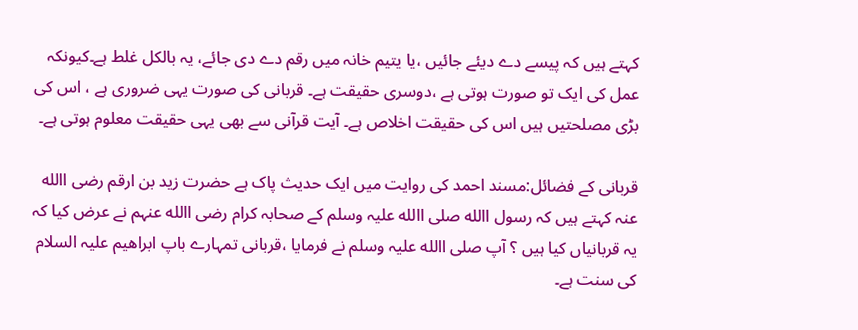کہتے ہیں کہ پیسے دے دیئے جائیں ،یا یتیم خانہ میں رقم دے دی جائے، یہ بالکل غلط ہے۔کیونکہ عمل کی ایک تو صورت ہوتی ہے ،دوسری حقیقت ہے۔ قربانی کی صورت یہی ضروری ہے ، اس کی بڑی مصلحتیں ہیں اس کی حقیقت اخلاص ہے۔ آیت قرآنی سے بھی یہی حقیقت معلوم ہوتی ہے۔

قربانی کے فضائل:مسند احمد کی روایت میں ایک حدیث پاک ہے حضرت زید بن ارقم رضی االله عنہ کہتے ہیں کہ رسول االله صلی االله علیہ وسلم کے صحابہ کرام رضی االله عنہم نے عرض کیا کہ یہ قربانیاں کیا ہیں ؟ آپ صلی االله علیہ وسلم نے فرمایا ،قربانی تمہارے باپ ابراھیم علیہ السلام کی سنت ہے۔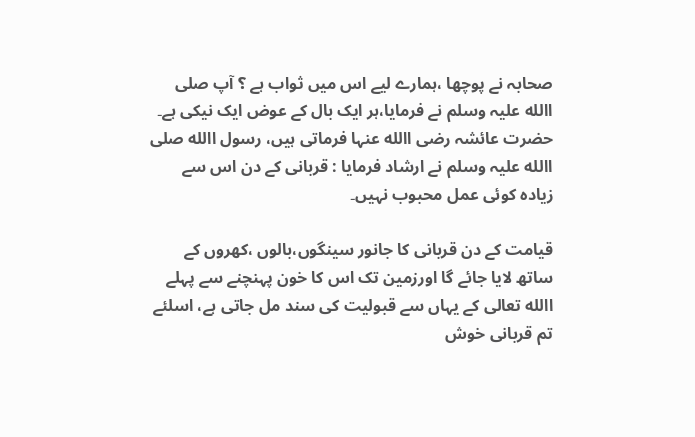صحابہ نے پوچھا ،ہمارے لیے اس میں ثواب ہے ؟ آپ صلی االله علیہ وسلم نے فرمایا،ہر ایک بال کے عوض ایک نیکی ہے۔
حضرت عائشہ رضی االله عنہا فرماتی ہیں، رسول االله صلی االله علیہ وسلم نے ارشاد فرمایا : قربانی کے دن اس سے زیادہ کوئی عمل محبوب نہیں۔

قیامت کے دن قربانی کا جانور سینگوں،بالوں ،کھروں کے ساتھ لایا جائے گا اورزمین تک اس کا خون پہنچنے سے پہلے االله تعالی کے یہاں سے قبولیت کی سند مل جاتی ہے، اسلئے تم قربانی خوش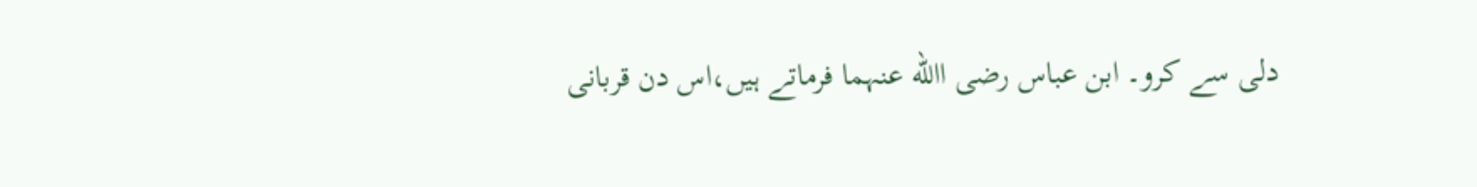دلی سے کرو۔ ابن عباس رضی االله عنہما فرماتے ہیں،اس دن قربانی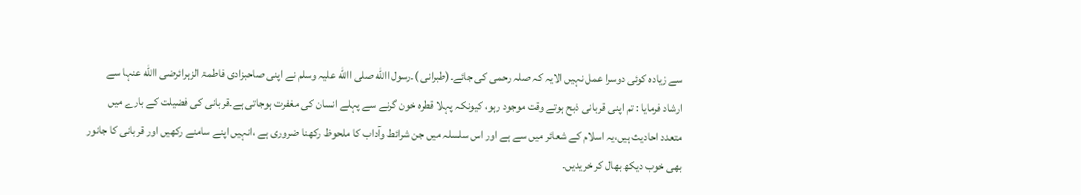سے زیادہ کوئی دوسرا عمل نہیں الایہ کہ صلہ رحمی کی جائے۔(طبرانی )۔رسول االله صلی االله علیہ وسلم نے اپنی صاحبزادی فاطمۃ الزہرائرضی االله عنہا سے ارشاد فرمایا : تم اپنی قربانی ذبح ہوتے وقت موجود رہو، کیونکہ پہلا قطرہ خون گرنے سے پہلے انسان کی مغفرت ہوجاتی ہے۔قربانی کی فضیلت کے بارے میں متعدد احادیث ہیں،یہ اسلام کے شعائر میں سے ہے اور اس سلسلہ میں جن شرائط وآداب کا ملحوظ رکھنا ضروری ہے ،انہیں اپنے سامنے رکھیں اور قربانی کا جانور بھی خوب دیکھ بھال کر خریدیں۔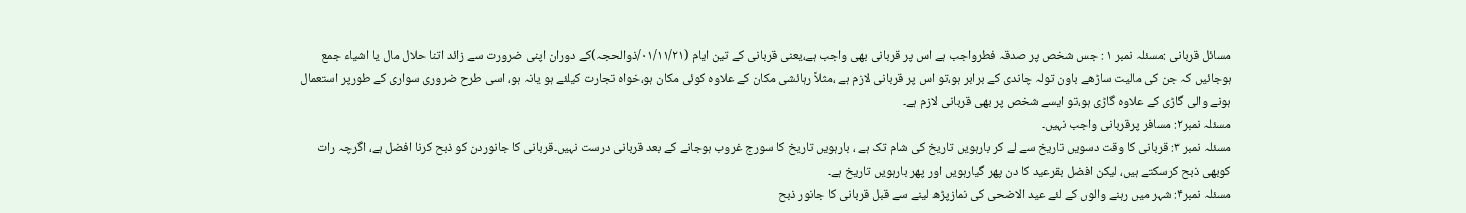مسائل قربانی :مسئلہ نمبر ۱ : جس شخص پر صدقہ فطرواجب ہے اس پر قربانی بھی واجب ہے،یعنی قربانی کے تین ایام (۰۱/۱۱/۲۱/ذوالحجہ)کے دوران اپنی ضرورت سے زائد اتنا حلال مال یا اشیاء جمع ہوجائیں کہ جن کی مالیت ساڑھے باون تولہ چاندی کے برابر ہو،تو اس پر قربانی لازم ہے ،مثلاً رہائشی مکان کے علاوہ کوئی مکان ہو،خواہ تجارت کیلئے ہو یانہ ہو، اسی طرح ضروری سواری کے طورپر استعمال ہونے والی گاڑی کے علاوہ گاڑی ہو،تو ایسے شخص پر بھی قربانی لازم ہے۔
مسئلہ نمبر۲: مسافر پرقربانی واجب نہیں۔
مسئلہ نمبر ۳: قربانی کا وقت دسویں تاریخ سے لے کر بارہویں تاریخ کی شام تک ہے ، بارہویں تاریخ کا سورج غروب ہوجانے کے بعد قربانی درست نہیں۔قربانی کا جانوردن کو ذبح کرنا افضل ہے، اگرچہ رات کوبھی ذبح کرسکتے ہیں، لیکن افضل بقرعید کا دن پھر گیارہویں اور پھر بارہویں تاریخ ہے۔
مسئلہ نمبر۴: شہر میں رہنے والوں کے لئے عید الاضحی کی نمازپڑھ لینے سے قبل قربانی کا جانور ذبح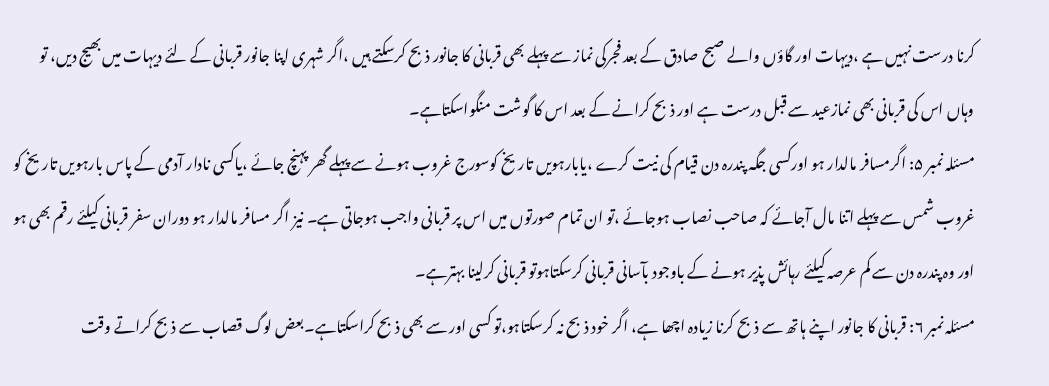کرنا درست نہیں ہے ،دیہات اور گاؤں والے صبح صادق کے بعد فجرکی نماز سے پہلے بھی قربانی کا جانور ذبح کرسکتے ہیں ،اگر شہری اپنا جانور قربانی کے لئے دیہات میں بھیج دیں، تو وہاں اس کی قربانی بھی نمازعید سے قبل درست ہے اور ذبح کرانے کے بعد اس کا گوشت منگواسکتاہے۔
مسئلہ نمبر ۵: اگرمسافر مالدار ہو اورکسی جگہ پندرہ دن قیام کی نیت کرے ،یابارہویں تاریخ کوسورج غروب ہونے سے پہلے گھر پہنچ جائے ،یاکسی نادار آدمی کے پاس بارہویں تاریخ کو غروب شمس سے پہلے اتنا مال آجائے کہ صاحب نصاب ہوجائے ،تو ان تمام صورتوں میں اس پر قربانی واجب ہوجاتی ہے۔ نیز اگر مسافر مالدار ہو دوران سفر قربانی کیلئے رقم بھی ہو اور وہ پندرہ دن سے کم عرصہ کیلئے رہائش پذیر ہونے کے باوجود بآسانی قربانی کرسکتاہوتو قربانی کرلینا بہترہے۔
مسئلہ نمبر ۶: قربانی کا جانور اپنے ہاتھ سے ذبح کرنا زیادہ اچھا ہے، اگر خود ذبح نہ کرسکتاہو،تو کسی اور سے بھی ذبح کراسکتاہے۔بعض لوگ قصاب سے ذبح کراتے وقت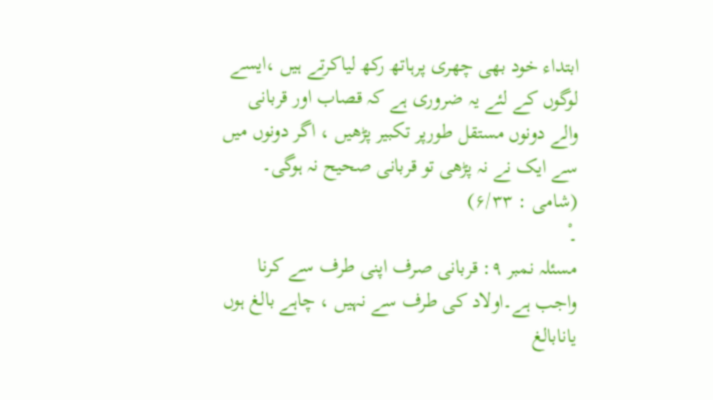ابتداء خود بھی چھری پرہاتھ رکھ لیاکرتے ہیں ،ایسے لوگوں کے لئے یہ ضروری ہے کہ قصاب اور قربانی والے دونوں مستقل طورپر تکبیر پڑھیں ، اگر دونوں میں سے ایک نے نہ پڑھی تو قربانی صحیح نہ ہوگی۔ (شامی : ۶/۳۳)
۔ْ
مسئلہ نمبر ۹: قربانی صرف اپنی طرف سے کرنا واجب ہے۔اولاد کی طرف سے نہیں ، چاہے بالغ ہوں یانابالغ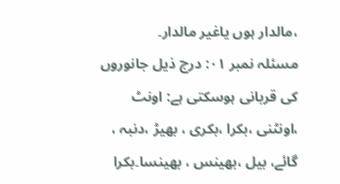،مالدار ہوں یاغیر مالدار۔
مسئلہ نمبر ۰۱: درج ذیل جانوروں کی قربانی ہوسکتی ہے: اونٹ ،اونٹنی ،بکرا ،بکری ، بھیڑ ،دنبہ ، گائے، بیل ،بھینس ، بھینسا۔بکرا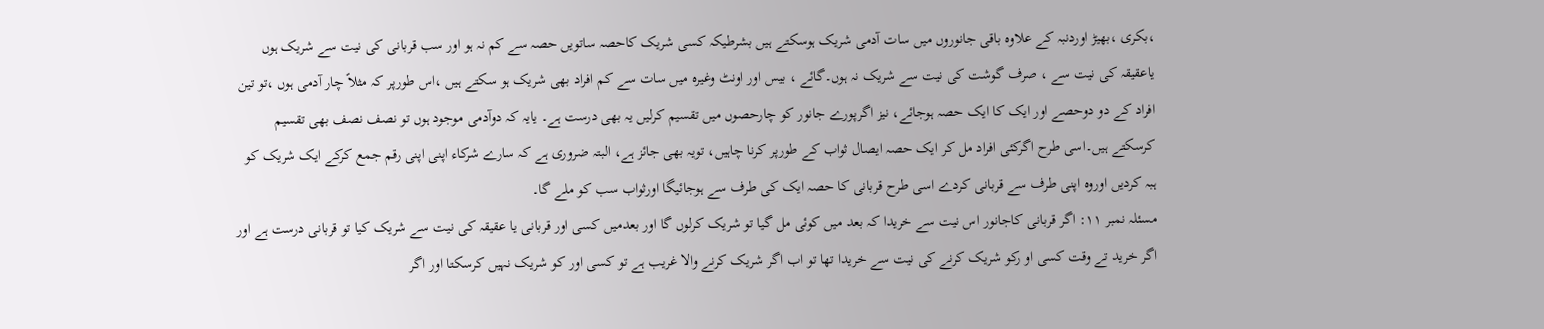،بکری ،بھیڑ اوردنبہ کے علاوہ باقی جانوروں میں سات آدمی شریک ہوسکتے ہیں بشرطیکہ کسی شریک کاحصہ ساتویں حصہ سے کم نہ ہو اور سب قربانی کی نیت سے شریک ہوں یاعقیقہ کی نیت سے ، صرف گوشت کی نیت سے شریک نہ ہوں۔گائے ، بیس اور اونٹ وغیرہ میں سات سے کم افراد بھی شریک ہو سکتے ہیں ،اس طورپر کہ مثلاً چار آدمی ہوں ،تو تین افراد کے دو دوحصے اور ایک کا ایک حصہ ہوجائے، نیز اگرپورے جانور کو چارحصوں میں تقسیم کرلیں یہ بھی درست ہے۔ یایہ کہ دوآدمی موجود ہوں تو نصف نصف بھی تقسیم کرسکتے ہیں۔اسی طرح اگرکئی افراد مل کر ایک حصہ ایصال ثواب کے طورپر کرنا چاہیں، تویہ بھی جائز ہے، البتہ ضروری ہے کہ سارے شرکاء اپنی اپنی رقم جمع کرکے ایک شریک کو ہبہ کردیں اوروہ اپنی طرف سے قربانی کردے اسی طرح قربانی کا حصہ ایک کی طرف سے ہوجائیگا اورثواب سب کو ملے گا۔
مسئلہ نمبر ۱۱: اگر قربانی کاجانور اس نیت سے خریدا کہ بعد میں کوئی مل گیا تو شریک کرلوں گا اور بعدمیں کسی اور قربانی یا عقیقہ کی نیت سے شریک کیا تو قربانی درست ہے اور اگر خرید تے وقت کسی او رکو شریک کرنے کی نیت سے خریدا تھا تو اب اگر شریک کرنے والا غریب ہے تو کسی اور کو شریک نہیں کرسکتا اور اگر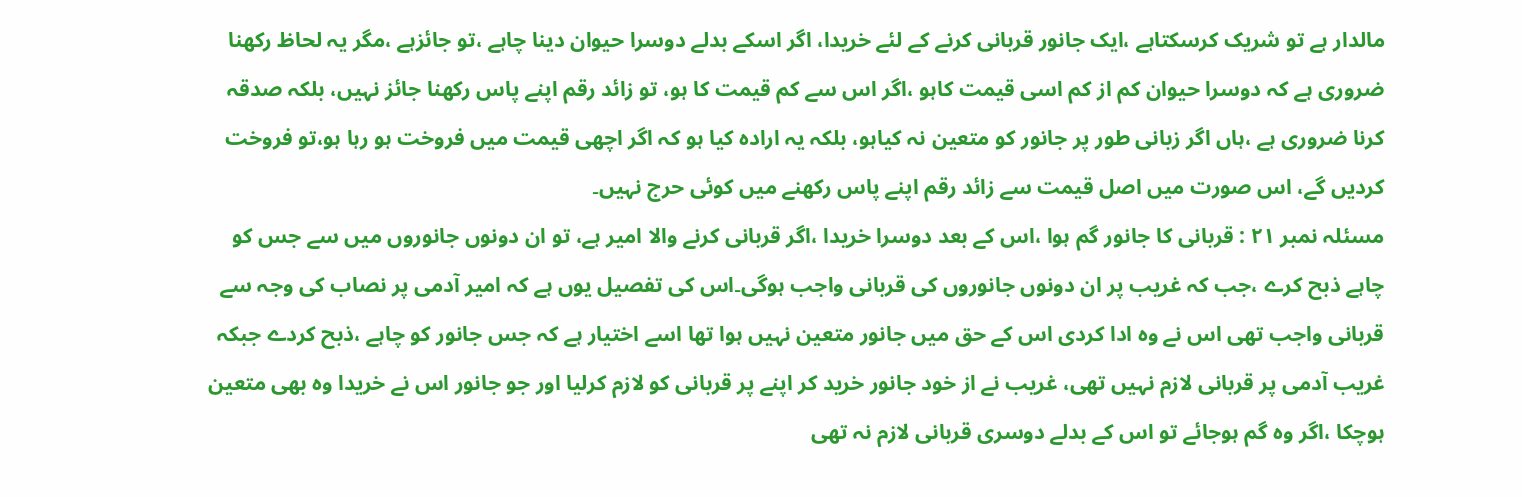مالدار ہے تو شریک کرسکتاہے ،ایک جانور قربانی کرنے کے لئے خریدا، اگر اسکے بدلے دوسرا حیوان دینا چاہے ،تو جائزہے ،مگر یہ لحاظ رکھنا ضروری ہے کہ دوسرا حیوان کم از کم اسی قیمت کاہو ،اگر اس سے کم قیمت کا ہو، تو زائد رقم اپنے پاس رکھنا جائز نہیں، بلکہ صدقہ کرنا ضروری ہے ،ہاں اگر زبانی طور پر جانور کو متعین نہ کیاہو، بلکہ یہ ارادہ کیا ہو کہ اگر اچھی قیمت میں فروخت ہو رہا ہو،تو فروخت کردیں گے، اس صورت میں اصل قیمت سے زائد رقم اپنے پاس رکھنے میں کوئی حرج نہیں۔
مسئلہ نمبر ۲۱ : قربانی کا جانور گم ہوا ،اس کے بعد دوسرا خریدا ،اگر قربانی کرنے والا امیر ہے، تو ان دونوں جانوروں میں سے جس کو چاہے ذبح کرے ،جب کہ غریب پر ان دونوں جانوروں کی قربانی واجب ہوگی۔اس کی تفصیل یوں ہے کہ امیر آدمی پر نصاب کی وجہ سے قربانی واجب تھی اس نے وہ ادا کردی اس کے حق میں جانور متعین نہیں ہوا تھا اسے اختیار ہے کہ جس جانور کو چاہے ،ذبح کردے جبکہ غریب آدمی پر قربانی لازم نہیں تھی، غریب نے از خود جانور خرید کر اپنے پر قربانی کو لازم کرلیا اور جو جانور اس نے خریدا وہ بھی متعین ہوچکا ،اگر وہ گم ہوجائے تو اس کے بدلے دوسری قربانی لازم نہ تھی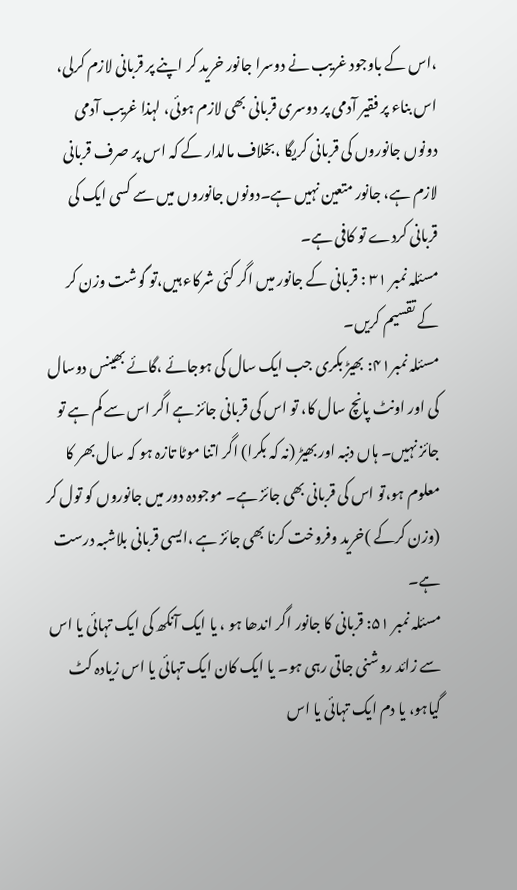،اس کے باوجود غریب نے دوسرا جانور خرید کر اپنے پر قربانی لازم کرلی، اس بناء پر فقیر آدمی پر دوسری قربانی بھی لازم ہوئی، لہذا غریب آدمی دونوں جانوروں کی قربانی کریگا ،بخلاف مالدار کے کہ اس پر صرف قربانی لازم ہے، جانور متعین نہیں ہے۔دونوں جانوروں میں سے کسی ایک کی قربانی کردے تو کافی ہے۔
مسئلہ نمبر ۳۱ : قربانی کے جانور میں اگر کئی شرکاء ہیں،تو گوشت وزن کر کے تقسیم کریں۔
مسئلہ نمبر۴۱: بھیڑ بکری جب ایک سال کی ہوجائے ،گائے بھینس دوسال کی اور اونٹ پانچ سال کا، تو اس کی قربانی جائز ہے اگر اس سے کم ہے تو جائز نہیں۔ ہاں دنبہ اور بھیڑ (نہ کہ بکرا) اگر اتنا موٹا تازہ ہو کہ سال بھر کا معلوم ہو،تو اس کی قربانی بھی جائز ہے۔ موجودہ دور میں جانوروں کو تول کر (وزن کرکے )خرید وفروخت کرنا بھی جائز ہے ،ایسی قربانی بلاشبہ درست ہے۔
مسئلہ نمبر ۵۱: قربانی کا جانور اگر اندھا ہو ، یا ایک آنکھ کی ایک تہائی یا اس سے زائد روشنی جاتی رہی ہو۔ یا ایک کان ایک تہائی یا اس زیادہ کٹ گیاہو، یا دم ایک تہائی یا اس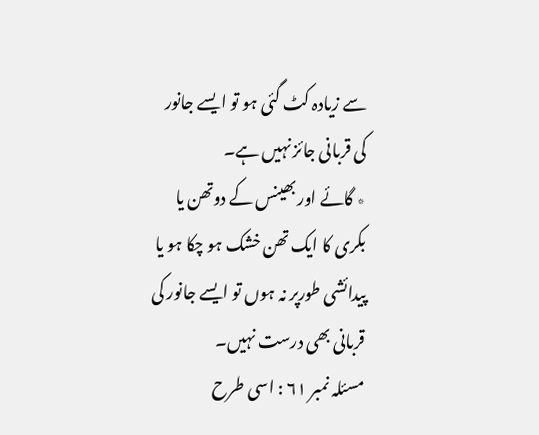سے زیادہ کٹ گئی ہو تو ایسے جانور کی قربانی جائز نہیں ہے۔
٭ گائے اور بھینس کے دوتھن یا بکری کا ایک تھن خشک ہو چکا ہو یا پیدائشی طورپر نہ ہوں تو ایسے جانور کی قربانی بھی درست نہیں۔
مسئلہ نمبر ۶۱ : اسی طرح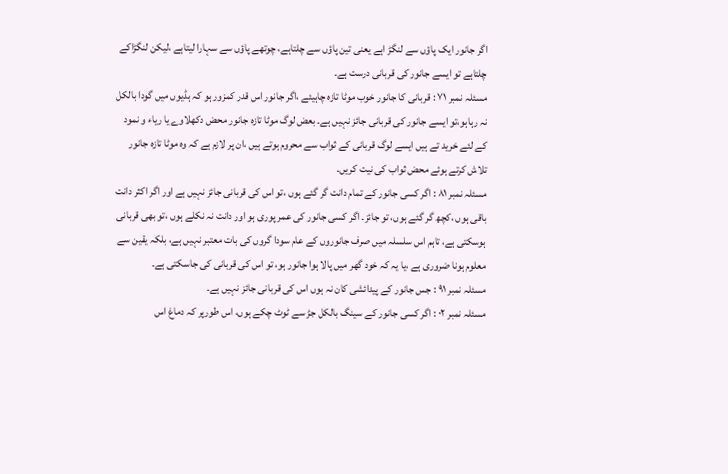اگر جانور ایک پاؤں سے لنگڑ اہے یعنی تین پاؤں سے چلتاہے، چوتھے پاؤں سے سہارا لیتاہے ،لیکن لنگڑاکے چلتاہے تو ایسے جانور کی قربانی درست ہے۔
مسئلہ نمبر ۷۱ : قربانی کا جانور خوب موٹا تازہ چاہیئے ،اگر جانور اس قدر کمزور ہو کہ ہڈیوں میں گودا بالکل نہ رہاہو،تو ایسے جانور کی قربانی جائز نہیں ہے۔ بعض لوگ موٹا تازہ جانور محض دکھلاوے یا ریاء و نمود کے لئے خرید تے ہیں ایسے لوگ قربانی کے ثواب سے محروم ہوتے ہیں ،ان پر لازم ہے کہ وہ موٹا تازہ جانور تلاش کرتے ہوئے محض ثواب کی نیت کریں۔
مسئلہ نمبر ۸۱ : اگر کسی جانور کے تمام دانت گر گئے ہوں ،تو اس کی قربانی جائز نہیں ہے اور اگر اکثر دانت باقی ہوں ،کچھ گر گئے ہوں، تو جائز۔ اگر کسی جانور کی عمر پوری ہو اور دانت نہ نکلے ہوں ،تو بھی قربانی ہوسکتی ہے، تاہم اس سلسلہ میں صرف جانوروں کے عام سودا گروں کی بات معتبر نہیں ہے، بلکہ یقین سے معلوم ہونا ضروری ہے ،یا یہ کہ خود گھر میں پالا ہوا جانور ہو، تو اس کی قربانی کی جاسکتی ہے۔
مسئلہ نمبر ۹۱ : جس جانور کے پیدائشی کان نہ ہوں اس کی قربانی جائز نہیں ہے۔
مسئلہ نمبر ۰۲ : اگر کسی جانور کے سینگ بالکل جڑ سے ٹوٹ چکے ہوں، اس طورپر کہ دماغ اس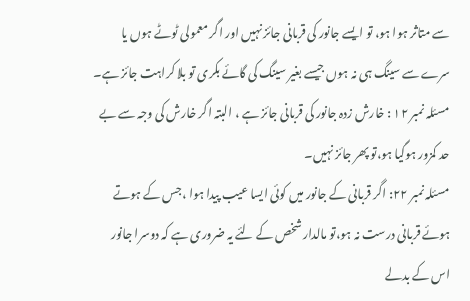سے متاثر ہوا ہو، تو ایسے جانور کی قربانی جائز نہیں اور اگر معمولی ٹوٹے ہوں یا سرے سے سینگ ہی نہ ہوں جیسے بغیر سینگ کی گائے بکری تو بلا کراہت جائز ہے۔
مسئلہ نمبر ۱۲ : خارش زدہ جانور کی قربانی جائز ہے ، البتہ اگر خارش کی وجہ سے بے حد کمزور ہوگیا ہو،تو پھر جائز نہیں۔
مسئلہ نمبر ۲۲: اگر قربانی کے جانور میں کوئی ایسا عیب پیدا ہوا ،جس کے ہوتے ہوئے قربانی درست نہ ہو،تو مالدار شخص کے لئے یہ ضروری ہے کہ دوسرا جانور اس کے بدلے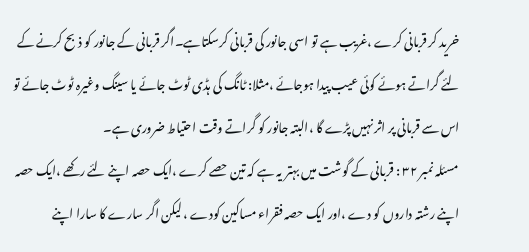خرید کر قربانی کرے ،غریب ہے تو اسی جانور کی قربانی کرسکتاہے۔اگر قربانی کے جانور کو ذبح کرنے کے لئے گراتے ہوئے کوئی عیب پیدا ہوجائے ،مثلا: ٹانگ کی ہڈی ٹوٹ جائے یا سینگ وغیرہ ٹوٹ جائے تو اس سے قربانی پر اثر نہیں پڑے گا ،البتہ جانور کو گراتے وقت احتیاط ضروری ہے۔
مسئلہ نمبر ۳۲ : قربانی کے گوشت میں بہتر یہ ہے کہ تین حصے کرے ،ایک حصہ اپنے لئے رکھے ،ایک حصہ اپنے رشتہ داروں کو دے ،اور ایک حصہ فقراء مساکین کودے ، لیکن اگر سارے کا سارا اپنے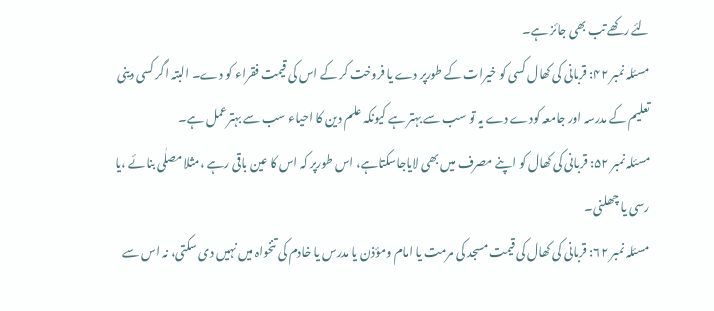لئے رکھے تب بھی جائز ہے۔
مسئلہ نمبر ۴۲: قربانی کی کھال کسی کو خیرات کے طورپر دے یا فروخت کر کے اس کی قیمت فقراء کو دے۔ البتہ اگر کسی دینی تعلیم کے مدرسہ اور جامعہ کودے دے یہ تو سب سے بہتر ہے کیونکہ علم دین کا احیاء سب سے بہترعمل ہے۔
مسئلہ نمبر ۵۲: قربانی کی کھال کو اپنے مصرف میں بھی لایاجاسکتاہے، اس طورپر کہ اس کا عین باقی رہے ،مثلا مصلٰی بنائے ،یا رسی یا چھلنی۔
مسئلہ نمبر ۶۲: قربانی کی کھال کی قیمت مسجد کی مرمت یا امام ومؤذن یا مدرس یا خادم کی تنخواہ میں نہیں دی سکتی، نہ اس سے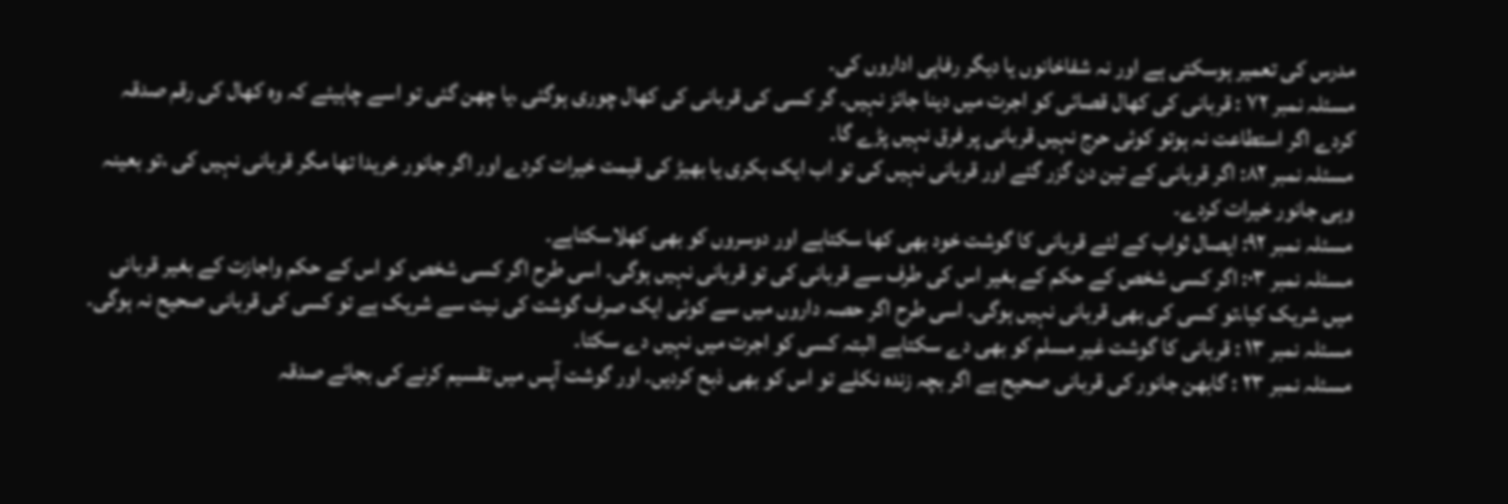مدرس کی تعمیر ہوسکتی ہے اور نہ شفاخانوں یا دیگر رفاہی اداروں کی۔
مسئلہ نمبر ۷۲ : قربانی کی کھال قصائی کو اجرت میں دینا جائز نہیں۔ گر کسی کی قربانی کی کھال چوری ہوگئی ،یا چھن گئی تو اسے چاہیئے کہ وہ کھال کی رقم صدقہ کردے اگر استطاعت نہ ہوتو کوئی حرج نہیں قربانی پر فرق نہیں پڑے گا۔
مسئلہ نمبر ۸۲: اگر قربانی کے تین دن گزر گئے اور قربانی نہیں کی تو اب ایک بکری یا بھیڑ کی قیمت خیرات کردے اور اگر جانور خریدا تھا مگر قربانی نہیں کی ،تو بعینہ وہی جانور خیرات کردے۔
مسئلہ نمبر ۹۲: ایصال ثواب کے لئے قربانی کا گوشت خود بھی کھا سکتاہے اور دوسروں کو بھی کھلاسکتاہے۔
مسئلہ نمبر ۰۳: اگر کسی شخص کے حکم کے بغیر اس کی طرف سے قربانی کی تو قربانی نہیں ہوگی۔ اسی طرح اگر کسی شخص کو اس کے حکم واجازت کے بغیر قربانی میں شریک کیا،تو کسی کی بھی قربانی نہیں ہوگی۔ اسی طرح اگر حصہ داروں میں سے کوئی ایک صرف گوشت کی نیت سے شریک ہے تو کسی کی قربانی صحیح نہ ہوگی۔
مسئلہ نمبر ۱۳ : قربانی کا گوشت غیر مسلم کو بھی دے سکتاہے البتہ کسی کو اجرت میں نہیں دے سکتا۔
مسئلہ نمبر ۲۳ : گابھن جانور کی قربانی صحیح ہے اگر بچہ زندہ نکلے تو اس کو بھی ذبح کردیں۔ اور گوشت آپس میں تقسیم کرنے کی بجائے صدقہ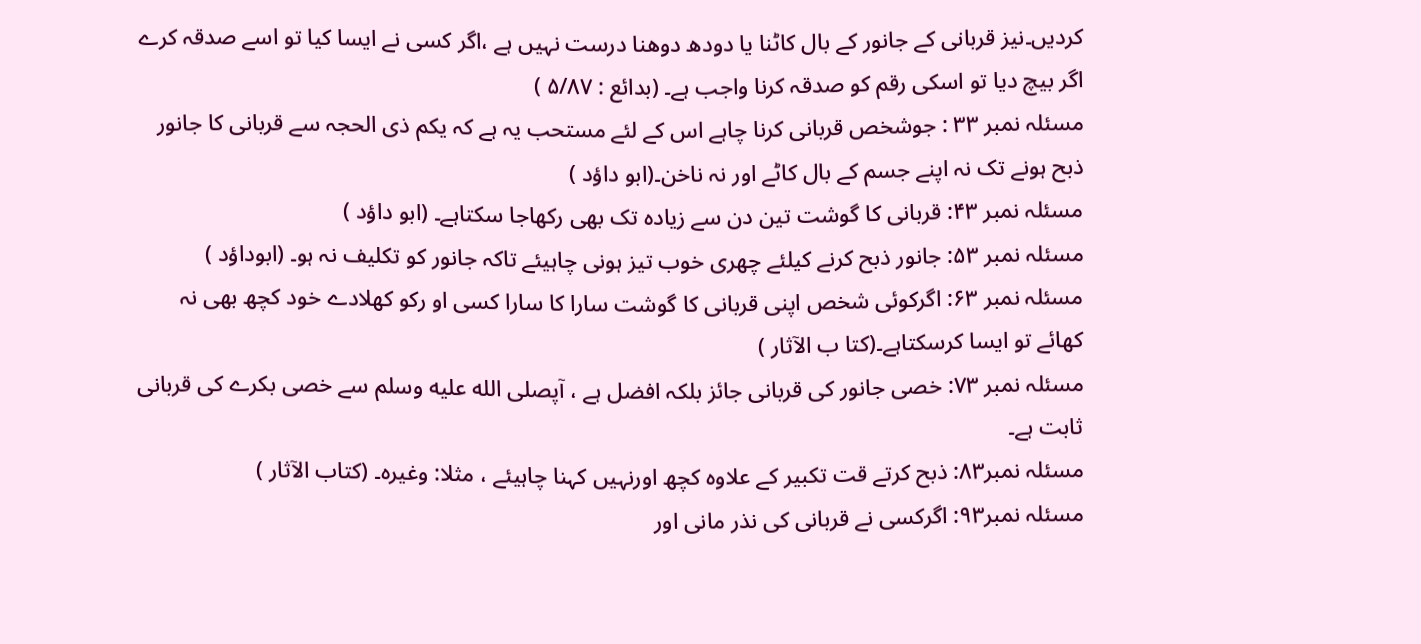کردیں۔نیز قربانی کے جانور کے بال کاٹنا یا دودھ دوھنا درست نہیں ہے ،اگر کسی نے ایسا کیا تو اسے صدقہ کرے اگر بیچ دیا تو اسکی رقم کو صدقہ کرنا واجب ہے۔ (بدائع : ۵/۸۷ )
مسئلہ نمبر ۳۳ : جوشخص قربانی کرنا چاہے اس کے لئے مستحب یہ ہے کہ یکم ذی الحجہ سے قربانی کا جانور ذبح ہونے تک نہ اپنے جسم کے بال کاٹے اور نہ ناخن۔(ابو داؤد )
مسئلہ نمبر ۴۳: قربانی کا گوشت تین دن سے زیادہ تک بھی رکھاجا سکتاہے۔ (ابو داؤد )
مسئلہ نمبر ۵۳: جانور ذبح کرنے کیلئے چھری خوب تیز ہونی چاہیئے تاکہ جانور کو تکلیف نہ ہو۔ (ابوداؤد )
مسئلہ نمبر ۶۳: اگرکوئی شخص اپنی قربانی کا گوشت سارا کا سارا کسی او رکو کھلادے خود کچھ بھی نہ کھائے تو ایسا کرسکتاہے۔(کتا ب الآثار )
مسئلہ نمبر ۷۳: خصی جانور کی قربانی جائز بلکہ افضل ہے ، آپصلى الله عليه وسلم سے خصی بکرے کی قربانی ثابت ہے۔
مسئلہ نمبر۸۳: ذبح کرتے قت تکبیر کے علاوہ کچھ اورنہیں کہنا چاہیئے ، مثلا: وغیرہ۔ (کتاب الآثار )
مسئلہ نمبر۹۳: اگرکسی نے قربانی کی نذر مانی اور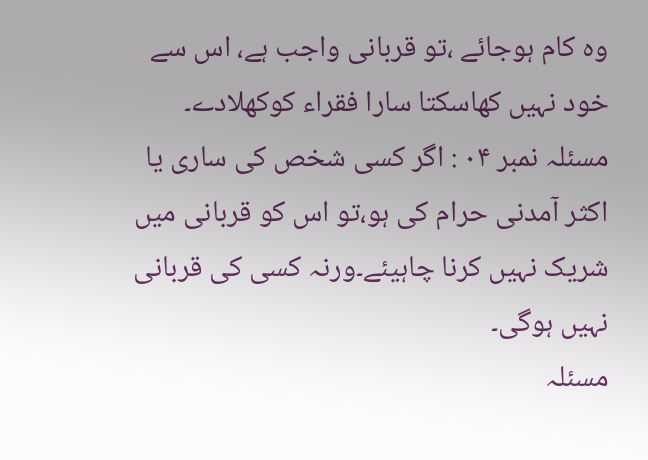وہ کام ہوجائے ،تو قربانی واجب ہے، اس سے خود نہیں کھاسکتا سارا فقراء کوکھلادے۔
مسئلہ نمبر ۰۴ : اگر کسی شخص کی ساری یا اکثر آمدنی حرام کی ہو،تو اس کو قربانی میں شریک نہیں کرنا چاہیئے۔ورنہ کسی کی قربانی نہیں ہوگی۔
مسئلہ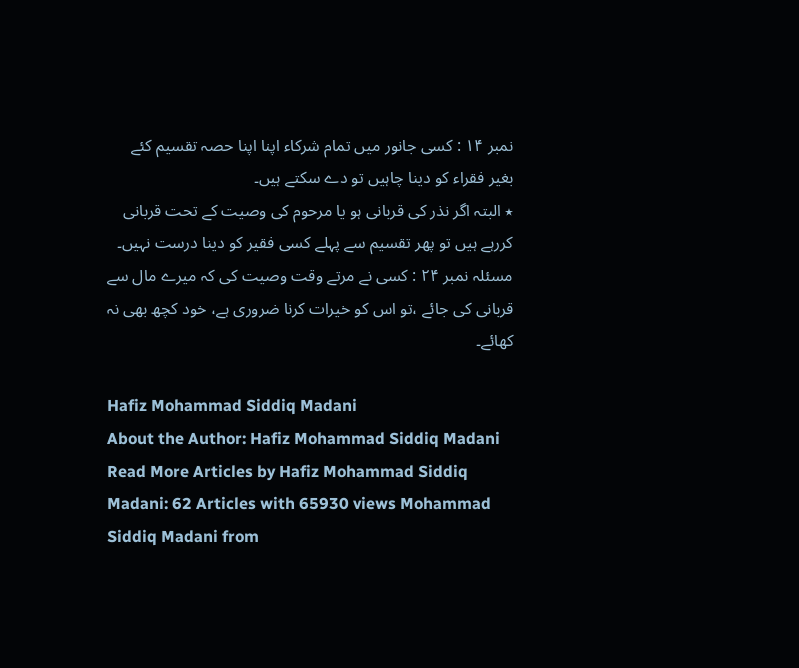نمبر ۱۴ : کسی جانور میں تمام شرکاء اپنا اپنا حصہ تقسیم کئے بغیر فقراء کو دینا چاہیں تو دے سکتے ہیں۔
٭ البتہ اگر نذر کی قربانی ہو یا مرحوم کی وصیت کے تحت قربانی کررہے ہیں تو پھر تقسیم سے پہلے کسی فقیر کو دینا درست نہیں۔
مسئلہ نمبر ۲۴ : کسی نے مرتے وقت وصیت کی کہ میرے مال سے قربانی کی جائے ،تو اس کو خیرات کرنا ضروری ہے، خود کچھ بھی نہ کھائے۔

Hafiz Mohammad Siddiq Madani
About the Author: Hafiz Mohammad Siddiq Madani Read More Articles by Hafiz Mohammad Siddiq Madani: 62 Articles with 65930 views Mohammad Siddiq Madani from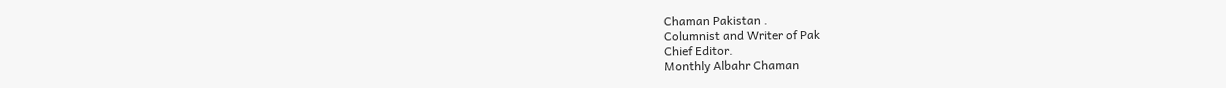Chaman Pakistan .
Columnist and Writer of Pak
Chief Editor.
Monthly Albahr Chaman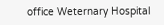office Weternary Hospital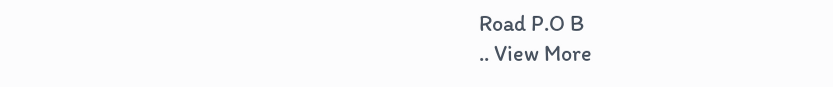Road P.O B
.. View More